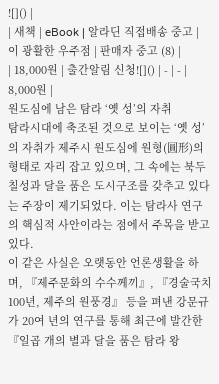![]() |
| 새책 | eBook | 알라딘 직접배송 중고 | 이 광활한 우주점 | 판매자 중고 (8) |
| 18,000원 | 출간알림 신청![]() | - | - | 8,000원 |
원도심에 남은 탐라 ‘옛 성’의 자취
탐라시대에 축조된 것으로 보이는 ‘옛 성’의 자취가 제주시 원도심에 원형(圓形)의 형태로 자리 잡고 있으며, 그 속에는 북두칠성과 달을 품은 도시구조를 갖추고 있다는 주장이 제기되었다. 이는 탐라사 연구의 핵심적 사안이라는 점에서 주목을 받고 있다.
이 같은 사실은 오랫동안 언론생활을 하며, 『제주문화의 수수께끼』, 『경술국치 100년, 제주의 원풍경』 등을 펴낸 강문규가 20여 년의 연구를 통해 최근에 발간한 『일곱 개의 별과 달을 품은 탐라 왕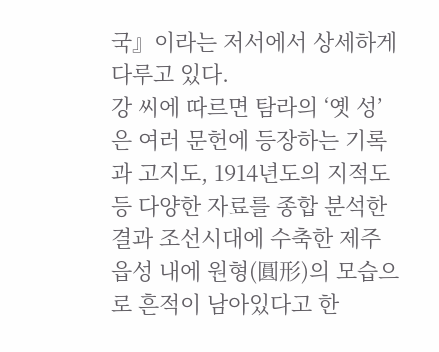국』이라는 저서에서 상세하게 다루고 있다.
강 씨에 따르면 탐라의 ‘옛 성’은 여러 문헌에 등장하는 기록과 고지도, 1914년도의 지적도 등 다양한 자료를 종합 분석한 결과 조선시대에 수축한 제주읍성 내에 원형(圓形)의 모습으로 흔적이 남아있다고 한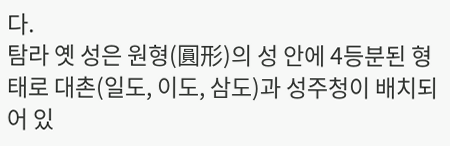다.
탐라 옛 성은 원형(圓形)의 성 안에 4등분된 형태로 대촌(일도, 이도, 삼도)과 성주청이 배치되어 있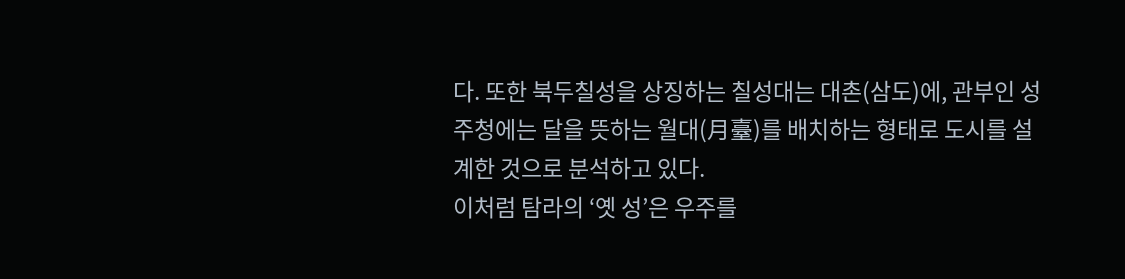다. 또한 북두칠성을 상징하는 칠성대는 대촌(삼도)에, 관부인 성주청에는 달을 뜻하는 월대(月臺)를 배치하는 형태로 도시를 설계한 것으로 분석하고 있다.
이처럼 탐라의 ‘옛 성’은 우주를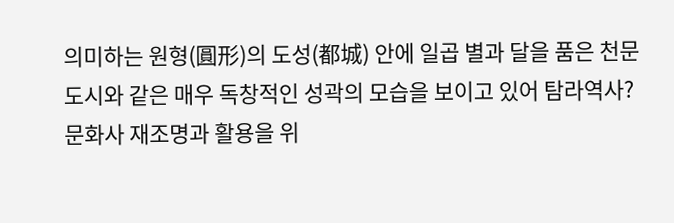의미하는 원형(圓形)의 도성(都城) 안에 일곱 별과 달을 품은 천문 도시와 같은 매우 독창적인 성곽의 모습을 보이고 있어 탐라역사?문화사 재조명과 활용을 위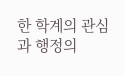한 학계의 관심과 행정의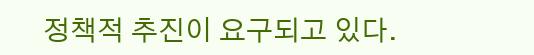정책적 추진이 요구되고 있다.